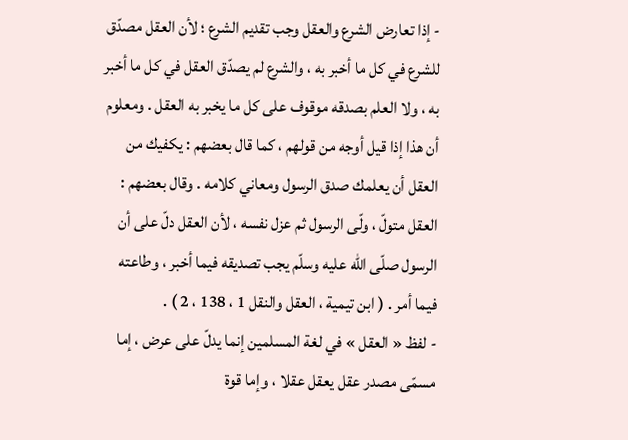- إذا تعارض الشرع والعقل وجب تقديم الشرع ؛ لأن العقل مصدّق للشرع في كل ما أخبر به ، والشرع لم يصدّق العقل في كل ما أخبر به ، ولا العلم بصدقه موقوف على كل ما يخبر به العقل . ومعلوم أن هذا إذا قيل أوجه من قولهم ، كما قال بعضهم : يكفيك من العقل أن يعلمك صدق الرسول ومعاني كلامه . وقال بعضهم : العقل متولّ ، ولّى الرسول ثم عزل نفسه ، لأن العقل دلّ على أن الرسول صلّى اللّه عليه وسلّم يجب تصديقه فيما أخبر ، وطاعته فيما أمر . ( ابن تيمية ، العقل والنقل 1 ، 138 ، 2 ) .
- لفظ « العقل » في لغة المسلمين إنما يدلّ على عرض ، إما مسمّى مصدر عقل يعقل عقلا ، وإما قوة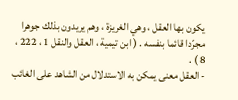يكون بها العقل ، وهي الغريزة ، وهم يريدون بذلك جوهرا مجرّدا قائما بنفسه . ( ابن تيمية ، العقل والنقل 1 ، 222 ، 8 ) .
- العقل معنى يمكن به الاستدلال من الشاهد على الغائب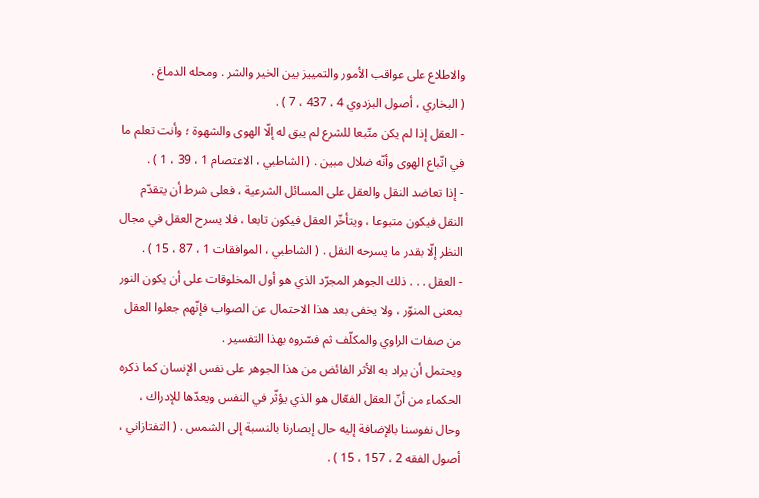والاطلاع على عواقب الأمور والتمييز بين الخير والشر . ومحله الدماغ .
( البخاري ، أصول البزدوي 4 ، 437 ، 7 ) .
- العقل إذا لم يكن متّبعا للشرع لم يبق له إلّا الهوى والشهوة ؛ وأنت تعلم ما في اتّباع الهوى وأنّه ضلال مبين . ( الشاطبي ، الاعتصام 1 ، 39 ، 1 ) .
- إذا تعاضد النقل والعقل على المسائل الشرعية ، فعلى شرط أن يتقدّم النقل فيكون متبوعا ، ويتأخّر العقل فيكون تابعا ، فلا يسرح العقل في مجال النظر إلّا بقدر ما يسرحه النقل . ( الشاطبي ، الموافقات 1 ، 87 ، 15 ) .
- العقل . . . ذلك الجوهر المجرّد الذي هو أول المخلوقات على أن يكون النور بمعنى المنوّر ، ولا يخفى بعد هذا الاحتمال عن الصواب فإنّهم جعلوا العقل من صفات الراوي والمكلّف ثم فسّروه بهذا التفسير .
ويحتمل أن يراد به الأثر الفائض من هذا الجوهر على نفس الإنسان كما ذكره الحكماء من أنّ العقل الفعّال هو الذي يؤثّر في النفس ويعدّها للإدراك ، وحال نفوسنا بالإضافة إليه حال إبصارنا بالنسبة إلى الشمس . ( التفتازاني ، أصول الفقه 2 ، 157 ، 15 ) .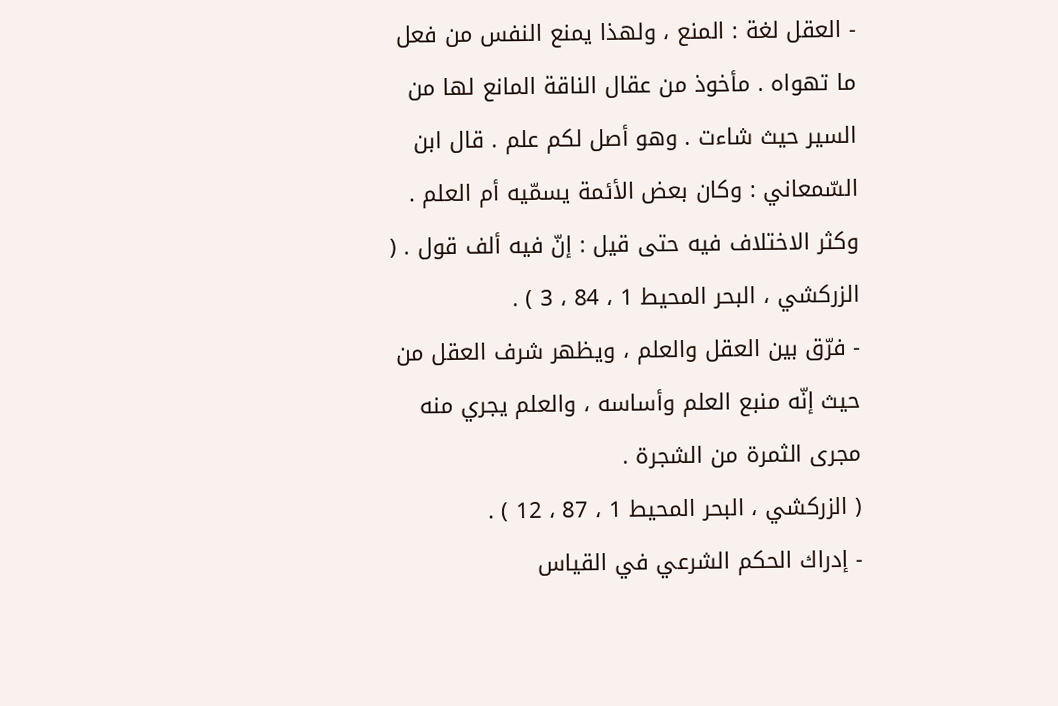- العقل لغة : المنع ، ولهذا يمنع النفس من فعل ما تهواه . مأخوذ من عقال الناقة المانع لها من السير حيث شاءت . وهو أصل لكم علم . قال ابن السّمعاني : وكان بعض الأئمة يسمّيه أم العلم . وكثر الاختلاف فيه حتى قيل : إنّ فيه ألف قول . ( الزركشي ، البحر المحيط 1 ، 84 ، 3 ) .
- فرّق بين العقل والعلم ، ويظهر شرف العقل من حيث إنّه منبع العلم وأساسه ، والعلم يجري منه مجرى الثمرة من الشجرة .
( الزركشي ، البحر المحيط 1 ، 87 ، 12 ) .
- إدراك الحكم الشرعي في القياس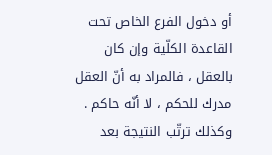أو دخول الفرع الخاص تحت القاعدة الكلّية وإن كان بالعقل ، فالمراد به أنّ العقل مدرك للحكم ، لا أنّه حاكم . وكذلك ترتّب النتيجة بعد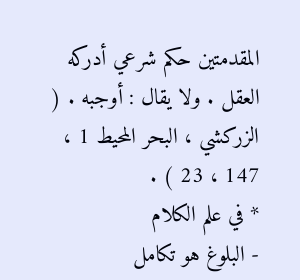المقدمتين حكم شرعي أدركه العقل . ولا يقال : أوجبه . ( الزركشي ، البحر المحيط 1 ، 147 ، 23 ) .
* في علم الكلام
- البلوغ هو تكامل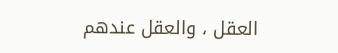العقل ، والعقل عندهم